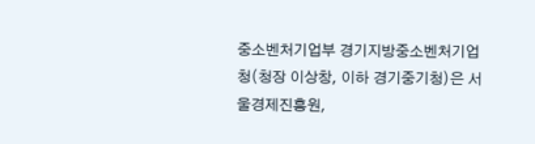중소벤처기업부 경기지방중소벤처기업청(청장 이상창, 이하 경기중기청)은 서울경제진흥원,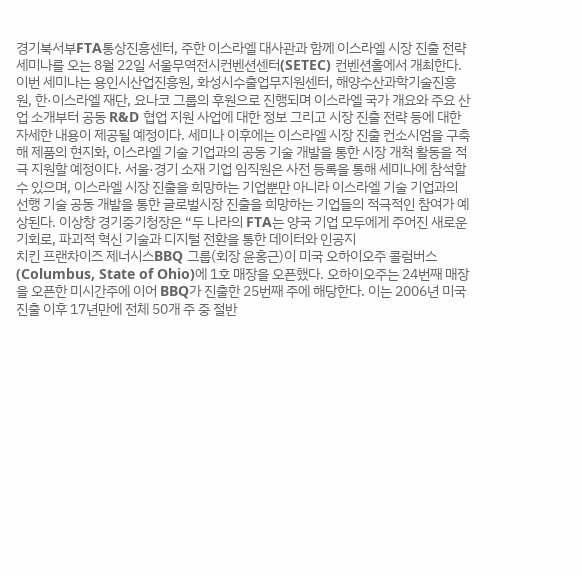경기북서부FTA통상진흥센터, 주한 이스라엘 대사관과 함께 이스라엘 시장 진출 전략 세미나를 오는 8월 22일 서울무역전시컨벤션센터(SETEC) 컨벤션홀에서 개최한다. 이번 세미나는 용인시산업진흥원, 화성시수출업무지원센터, 해양수산과학기술진흥원, 한·이스라엘 재단, 요나코 그룹의 후원으로 진행되며 이스라엘 국가 개요와 주요 산업 소개부터 공동 R&D 협업 지원 사업에 대한 정보 그리고 시장 진출 전략 등에 대한 자세한 내용이 제공될 예정이다. 세미나 이후에는 이스라엘 시장 진출 컨소시엄을 구축해 제품의 현지화, 이스라엘 기술 기업과의 공동 기술 개발을 통한 시장 개척 활동을 적극 지원할 예정이다. 서울·경기 소재 기업 임직원은 사전 등록을 통해 세미나에 참석할 수 있으며, 이스라엘 시장 진출을 희망하는 기업뿐만 아니라 이스라엘 기술 기업과의 선행 기술 공동 개발을 통한 글로벌시장 진출을 희망하는 기업들의 적극적인 참여가 예상된다. 이상창 경기중기청장은 “두 나라의 FTA는 양국 기업 모두에게 주어진 새로운 기회로, 파괴적 혁신 기술과 디지털 전환을 통한 데이터와 인공지
치킨 프랜차이즈 제너시스BBQ 그룹(회장 윤홍근)이 미국 오하이오주 콜럼버스(Columbus, State of Ohio)에 1호 매장을 오픈했다. 오하이오주는 24번째 매장을 오픈한 미시간주에 이어 BBQ가 진출한 25번째 주에 해당한다. 이는 2006년 미국 진출 이후 17년만에 전체 50개 주 중 절반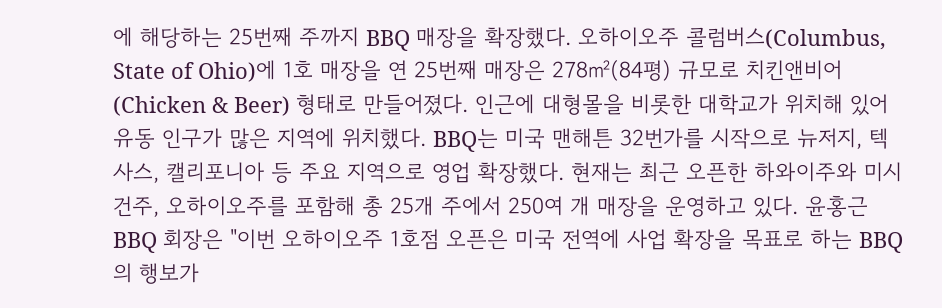에 해당하는 25번째 주까지 BBQ 매장을 확장했다. 오하이오주 콜럼버스(Columbus, State of Ohio)에 1호 매장을 연 25번째 매장은 278㎡(84평) 규모로 치킨앤비어(Chicken & Beer) 형태로 만들어졌다. 인근에 대형몰을 비롯한 대학교가 위치해 있어 유동 인구가 많은 지역에 위치했다. BBQ는 미국 맨해튼 32번가를 시작으로 뉴저지, 텍사스, 캘리포니아 등 주요 지역으로 영업 확장했다. 현재는 최근 오픈한 하와이주와 미시건주, 오하이오주를 포함해 총 25개 주에서 250여 개 매장을 운영하고 있다. 윤홍근 BBQ 회장은 "이번 오하이오주 1호점 오픈은 미국 전역에 사업 확장을 목표로 하는 BBQ의 행보가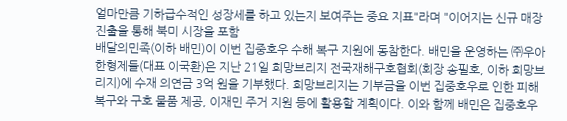얼마만큼 기하급수적인 성장세를 하고 있는지 보여주는 중요 지표"라며 "이어지는 신규 매장 진출을 통해 북미 시장을 포함
배달의민족(이하 배민)이 이번 집중호우 수해 복구 지원에 동참한다. 배민을 운영하는 ㈜우아한형제들(대표 이국환)은 지난 21일 희망브리지 전국재해구호협회(회장 송필호, 이하 희망브리지)에 수재 의연금 3억 원을 기부했다. 희망브리지는 기부금을 이번 집중호우로 인한 피해 복구와 구호 물품 제공, 이재민 주거 지원 등에 활용할 계획이다. 이와 함께 배민은 집중호우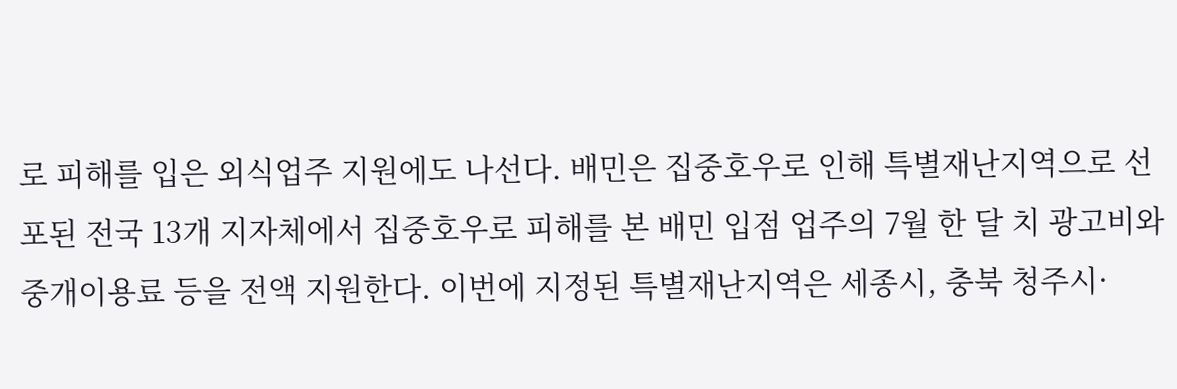로 피해를 입은 외식업주 지원에도 나선다. 배민은 집중호우로 인해 특별재난지역으로 선포된 전국 13개 지자체에서 집중호우로 피해를 본 배민 입점 업주의 7월 한 달 치 광고비와 중개이용료 등을 전액 지원한다. 이번에 지정된 특별재난지역은 세종시, 충북 청주시·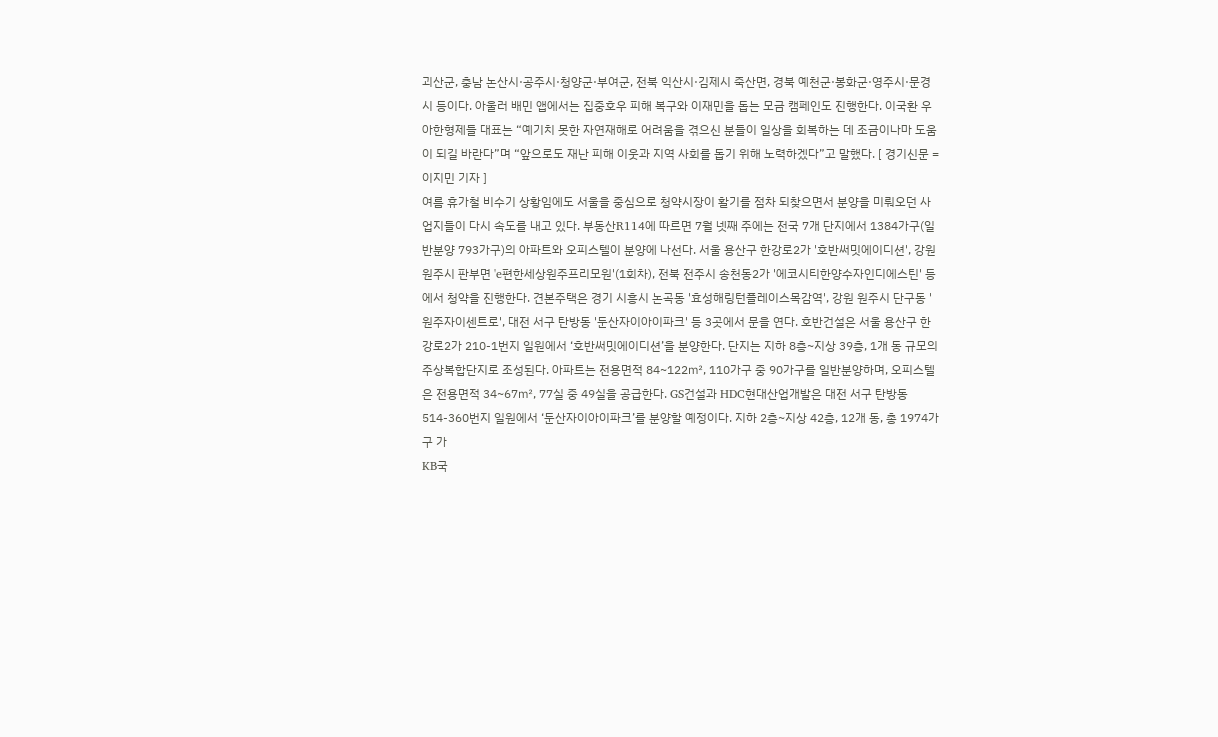괴산군, 충남 논산시·공주시·청양군·부여군, 전북 익산시·김제시 죽산면, 경북 예천군·봉화군·영주시·문경시 등이다. 아울러 배민 앱에서는 집중호우 피해 복구와 이재민을 돕는 모금 캠페인도 진행한다. 이국환 우아한형제들 대표는 “예기치 못한 자연재해로 어려움을 겪으신 분들이 일상을 회복하는 데 조금이나마 도움이 되길 바란다”며 “앞으로도 재난 피해 이웃과 지역 사회를 돕기 위해 노력하겠다”고 말했다. [ 경기신문 = 이지민 기자 ]
여름 휴가철 비수기 상황임에도 서울을 중심으로 청약시장이 활기를 점차 되찾으면서 분양을 미뤄오던 사업지들이 다시 속도를 내고 있다. 부동산R114에 따르면 7월 넷째 주에는 전국 7개 단지에서 1384가구(일반분양 793가구)의 아파트와 오피스텔이 분양에 나선다. 서울 용산구 한강로2가 '호반써밋에이디션', 강원 원주시 판부면 'e편한세상원주프리모원'(1회차), 전북 전주시 송천동2가 '에코시티한양수자인디에스틴' 등에서 청약을 진행한다. 견본주택은 경기 시흥시 논곡동 '효성해링턴플레이스목감역', 강원 원주시 단구동 '원주자이센트로', 대전 서구 탄방동 '둔산자이아이파크' 등 3곳에서 문을 연다. 호반건설은 서울 용산구 한강로2가 210-1번지 일원에서 ‘호반써밋에이디션’을 분양한다. 단지는 지하 8층~지상 39층, 1개 동 규모의 주상복합단지로 조성된다. 아파트는 전용면적 84~122㎡, 110가구 중 90가구를 일반분양하며, 오피스텔은 전용면적 34~67㎡, 77실 중 49실을 공급한다. GS건설과 HDC현대산업개발은 대전 서구 탄방동 514-360번지 일원에서 ‘둔산자이아이파크’를 분양할 예정이다. 지하 2층~지상 42층, 12개 동, 총 1974가구 가
KB국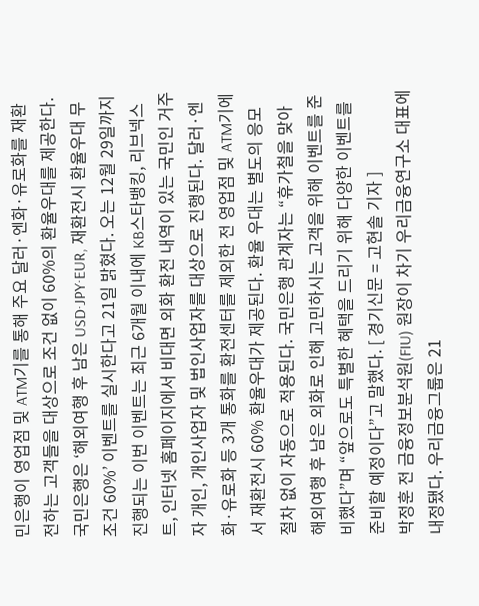민은행이 영업점 및 ATM기를 통해 주요 달러·엔화·유로화를 재환전하는 고객들을 대상으로 조건 없이 60%의 환율우대를 제공한다. 국민은행은 ‘해외여행 후 남은 USD·JPY·EUR, 재환전시 환율우대 무조건 60%’ 이벤트를 실시한다고 21일 밝혔다. 오는 12월 29일까지 진행되는 이번 이벤트는 최근 6개월 이내에 KB스타뱅킹, 리브넥스트, 인터넷 홈페이지에서 비대면 외화 환전 내역이 있는 국민인 거주자 개인, 개인사업자 및 법인사업자를 대상으로 진행된다. 달러·엔화·유로화 등 3개 통화를 환전센터를 제외한 전 영업점 및 ATM기에서 재환전시 60% 환율우대가 제공된다. 환율 우대는 별도의 응모 절차 없이 자동으로 적용된다. 국민은행 관계자는 “휴가철을 맞아 해외여행 후 남은 외화로 인해 고민하시는 고객을 위해 이벤트를 준비했다”며 “앞으로도 특별한 혜택을 드리기 위해 다양한 이벤트를 준비할 예정이다”고 말했다. [ 경기신문 = 고현솔 기자 ]
박정훈 전 금융정보분석원(FIU) 원장이 차기 우리금융연구소 대표에 내정됐다. 우리금융그룹은 21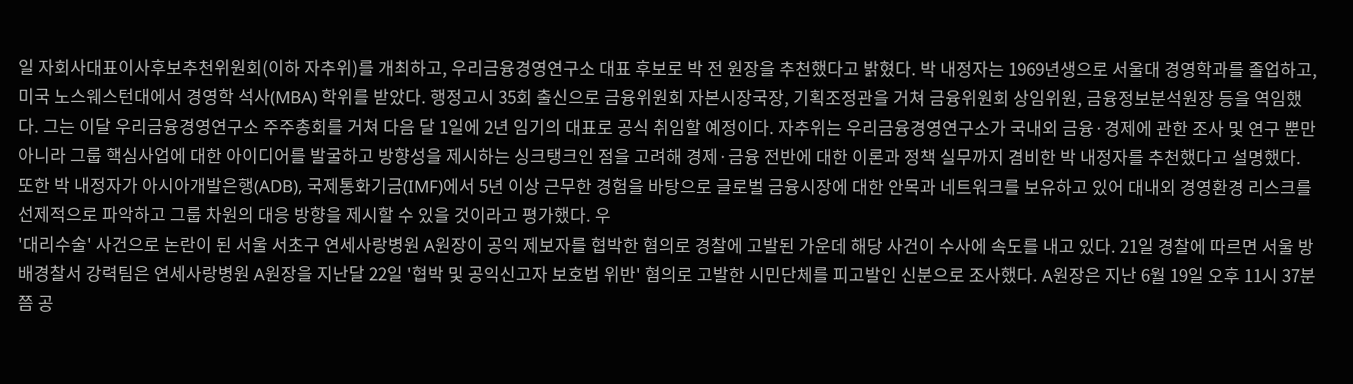일 자회사대표이사후보추천위원회(이하 자추위)를 개최하고, 우리금융경영연구소 대표 후보로 박 전 원장을 추천했다고 밝혔다. 박 내정자는 1969년생으로 서울대 경영학과를 졸업하고, 미국 노스웨스턴대에서 경영학 석사(MBA) 학위를 받았다. 행정고시 35회 출신으로 금융위원회 자본시장국장, 기획조정관을 거쳐 금융위원회 상임위원, 금융정보분석원장 등을 역임했다. 그는 이달 우리금융경영연구소 주주총회를 거쳐 다음 달 1일에 2년 임기의 대표로 공식 취임할 예정이다. 자추위는 우리금융경영연구소가 국내외 금융·경제에 관한 조사 및 연구 뿐만 아니라 그룹 핵심사업에 대한 아이디어를 발굴하고 방향성을 제시하는 싱크탱크인 점을 고려해 경제·금융 전반에 대한 이론과 정책 실무까지 겸비한 박 내정자를 추천했다고 설명했다. 또한 박 내정자가 아시아개발은행(ADB), 국제통화기금(IMF)에서 5년 이상 근무한 경험을 바탕으로 글로벌 금융시장에 대한 안목과 네트워크를 보유하고 있어 대내외 경영환경 리스크를 선제적으로 파악하고 그룹 차원의 대응 방향을 제시할 수 있을 것이라고 평가했다. 우
'대리수술' 사건으로 논란이 된 서울 서초구 연세사랑병원 A원장이 공익 제보자를 협박한 혐의로 경찰에 고발된 가운데 해당 사건이 수사에 속도를 내고 있다. 21일 경찰에 따르면 서울 방배경찰서 강력팀은 연세사랑병원 A원장을 지난달 22일 '협박 및 공익신고자 보호법 위반' 혐의로 고발한 시민단체를 피고발인 신분으로 조사했다. A원장은 지난 6월 19일 오후 11시 37분쯤 공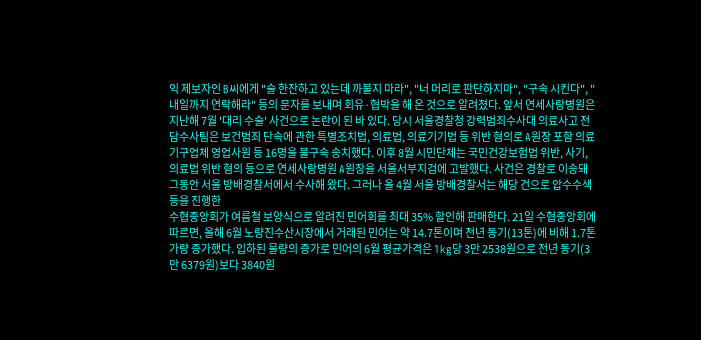익 제보자인 B씨에게 "술 한잔하고 있는데 까불지 마라", "너 머리로 판단하지마", "구속 시킨다", "내일까지 연락해라" 등의 문자를 보내며 회유·협박을 해 온 것으로 알려졌다. 앞서 연세사랑병원은 지난해 7월 '대리 수술' 사건으로 논란이 된 바 있다. 당시 서울경찰청 강력범죄수사대 의료사고 전담수사팀은 보건범죄 단속에 관한 특별조치법, 의료법, 의료기기법 등 위반 혐의로 A원장 포함 의료기구업체 영업사원 등 16명을 불구속 송치했다. 이후 8월 시민단체는 국민건강보험법 위반, 사기, 의료법 위반 혐의 등으로 연세사랑병원 A원장을 서울서부지검에 고발했다. 사건은 경찰로 이송돼 그동안 서울 방배경찰서에서 수사해 왔다. 그러나 올 4월 서울 방배경찰서는 해당 건으로 압수수색 등을 진행한
수협중앙회가 여름철 보양식으로 알려진 민어회를 최대 35% 할인해 판매한다. 21일 수협중앙회에 따르면, 올해 6월 노량진수산시장에서 거래된 민어는 약 14.7톤이며 전년 동기(13톤)에 비해 1.7톤 가량 증가했다. 입하된 물량의 증가로 민어의 6월 평균가격은 1kg당 3만 2538원으로 전년 동기(3만 6379원)보다 3840원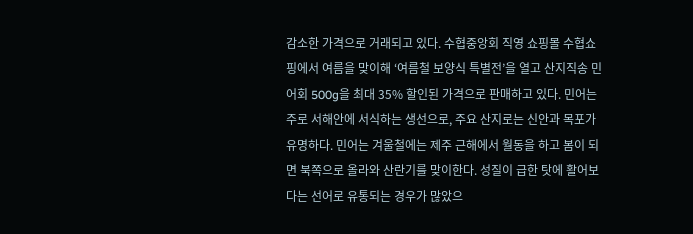감소한 가격으로 거래되고 있다. 수협중앙회 직영 쇼핑몰 수협쇼핑에서 여름을 맞이해 ‘여름철 보양식 특별전’을 열고 산지직송 민어회 500g을 최대 35% 할인된 가격으로 판매하고 있다. 민어는 주로 서해안에 서식하는 생선으로, 주요 산지로는 신안과 목포가 유명하다. 민어는 겨울철에는 제주 근해에서 월동을 하고 봄이 되면 북쪽으로 올라와 산란기를 맞이한다. 성질이 급한 탓에 활어보다는 선어로 유통되는 경우가 많았으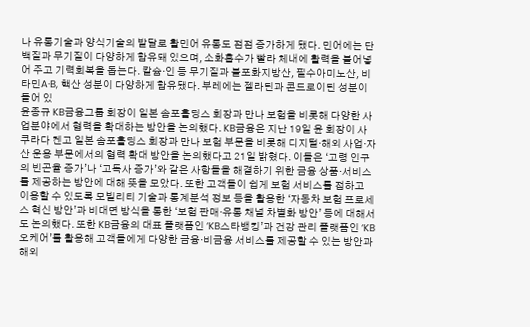나 유통기술과 양식기술의 발달로 활민어 유통도 점점 증가하게 됐다. 민어에는 단백질과 무기질이 다양하게 함유돼 있으며, 소화흡수가 빨라 체내에 활력을 불어넣어 주고 기력회복을 돕는다. 칼슘·인 등 무기질과 불포화지방산, 필수아미노산, 비타민A·B, 핵산 성분이 다양하게 함유됐다. 부레에는 젤라틴과 콘드로이틴 성분이 들어 있
윤종규 KB금융그룹 회장이 일본 솜포홀딩스 회장과 만나 보험을 비롯해 다양한 사업분야에서 협력을 확대하는 방안을 논의했다. KB금융은 지난 19일 윤 회장이 사쿠라다 켄고 일본 솜포홀딩스 회장과 만나 보험 부문을 비롯해 디지털·해외 사업·자산 운용 부문에서의 협력 확대 방안을 논의했다고 21일 밝혔다. 이들은 ‘고령 인구의 빈곤율 증가’나 ‘고독사 증가’와 같은 사항들을 해결하기 위한 금융 상품·서비스를 제공하는 방안에 대해 뜻을 모았다. 또한 고객들이 쉽게 보험 서비스를 접하고 이용할 수 있도록 모빌리티 기술과 통계분석 정보 등을 활용한 ‘자동차 보험 프로세스 혁신 방안’과 비대면 방식을 통한 ‘보험 판매·유통 채널 차별화 방안’ 등에 대해서도 논의했다. 또한 KB금융의 대표 플랫폼인 ‘KB스타뱅킹’과 건강 관리 플랫폼인 ‘KB오케어’를 활용해 고객들에게 다양한 금융·비금융 서비스를 제공할 수 있는 방안과 해외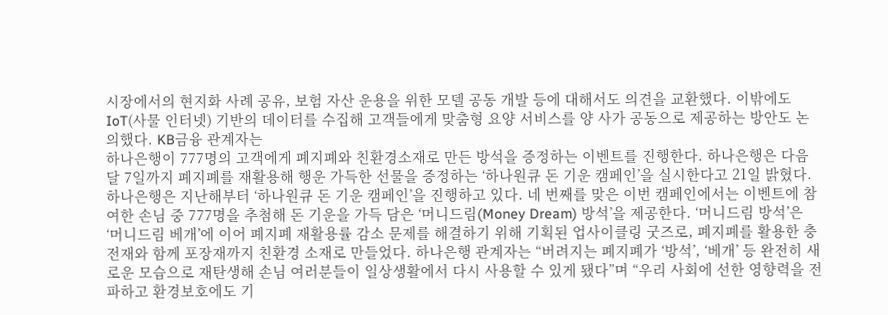시장에서의 현지화 사례 공유, 보험 자산 운용을 위한 모델 공동 개발 등에 대해서도 의견을 교환했다. 이밖에도 IoT(사물 인터넷) 기반의 데이터를 수집해 고객들에게 맞춤형 요양 서비스를 양 사가 공동으로 제공하는 방안도 논의했다. KB금융 관계자는
하나은행이 777명의 고객에게 폐지폐와 친환경소재로 만든 방석을 증정하는 이벤트를 진행한다. 하나은행은 다음 달 7일까지 폐지폐를 재활용해 행운 가득한 선물을 증정하는 ‘하나원큐 돈 기운 캠페인’을 실시한다고 21일 밝혔다. 하나은행은 지난해부터 ‘하나원큐 돈 기운 캠페인’을 진행하고 있다. 네 번째를 맞은 이번 캠페인에서는 이벤트에 참여한 손님 중 777명을 추첨해 돈 기운을 가득 담은 ‘머니드림(Money Dream) 방석’을 제공한다. ‘머니드림 방석’은 ‘머니드림 베개’에 이어 폐지폐 재활용률 감소 문제를 해결하기 위해 기획된 업사이클링 굿즈로, 폐지폐를 활용한 충전재와 함께 포장재까지 친환경 소재로 만들었다. 하나은행 관계자는 “버려지는 폐지폐가 ‘방석’, ‘베개’ 등 완전히 새로운 모습으로 재탄생해 손님 여러분들이 일상생활에서 다시 사용할 수 있게 됐다”며 “우리 사회에 선한 영향력을 전파하고 환경보호에도 기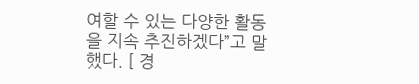여할 수 있는 다양한 활동을 지속 추진하겠다”고 말했다. [ 경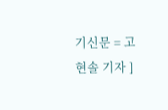기신문 = 고현솔 기자 ]